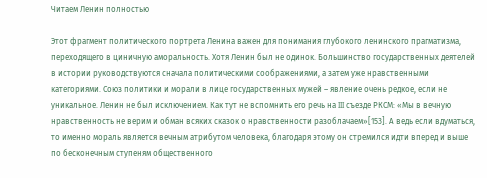Читаем Ленин полностью

Этот фрагмент политического портрета Ленина важен для понимания глубокого ленинского прагматизма, переходящего в циничную аморальность. Хотя Ленин был не одинок. Большинство государственных деятелей в истории руководствуются сначала политическими соображениями, а затем уже нравственными категориями. Союз политики и морали в лице государственных мужей – явление очень редкое, если не уникальное. Ленин не был исключением. Как тут не вспомнить его речь на III съезде РКСМ: «Мы в вечную нравственность не верим и обман всяких сказок о нравственности разоблачаем»[153]. А ведь если вдуматься, то именно мораль является вечным атрибутом человека, благодаря этому он стремился идти вперед и выше по бесконечным ступеням общественного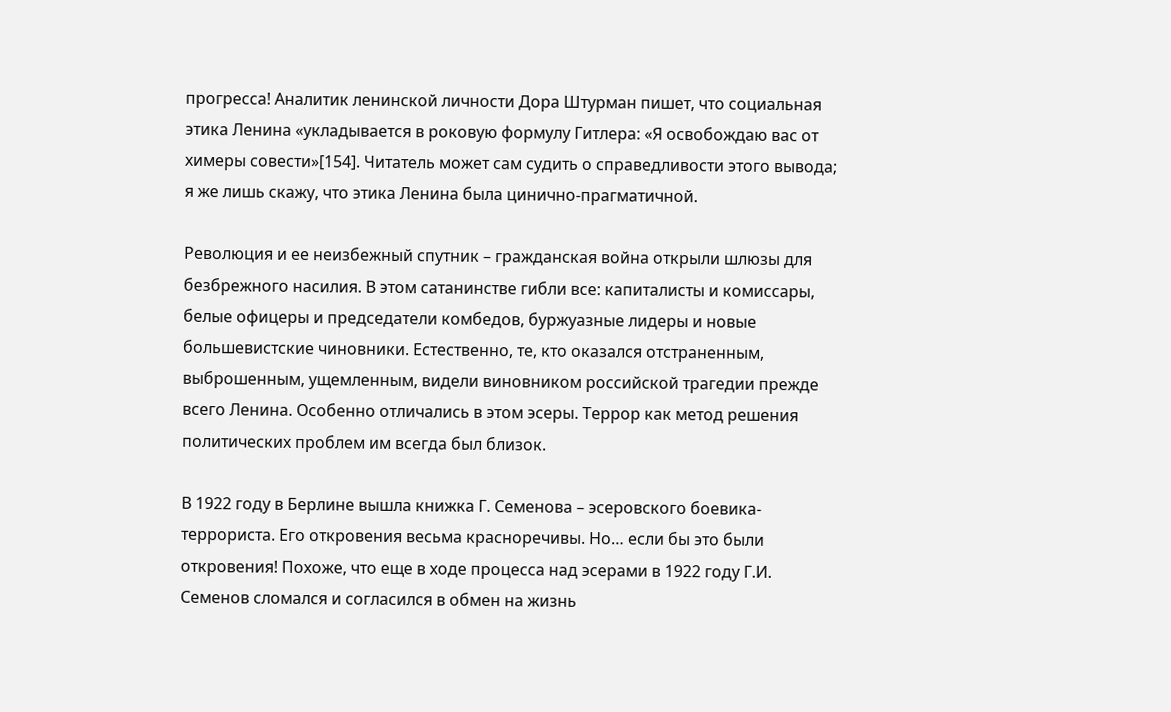прогресса! Аналитик ленинской личности Дора Штурман пишет, что социальная этика Ленина «укладывается в роковую формулу Гитлера: «Я освобождаю вас от химеры совести»[154]. Читатель может сам судить о справедливости этого вывода; я же лишь скажу, что этика Ленина была цинично‐прагматичной.

Революция и ее неизбежный спутник – гражданская война открыли шлюзы для безбрежного насилия. В этом сатанинстве гибли все: капиталисты и комиссары, белые офицеры и председатели комбедов, буржуазные лидеры и новые большевистские чиновники. Естественно, те, кто оказался отстраненным, выброшенным, ущемленным, видели виновником российской трагедии прежде всего Ленина. Особенно отличались в этом эсеры. Террор как метод решения политических проблем им всегда был близок.

В 1922 году в Берлине вышла книжка Г. Семенова – эсеровского боевика‐террориста. Его откровения весьма красноречивы. Но… если бы это были откровения! Похоже, что еще в ходе процесса над эсерами в 1922 году Г.И. Семенов сломался и согласился в обмен на жизнь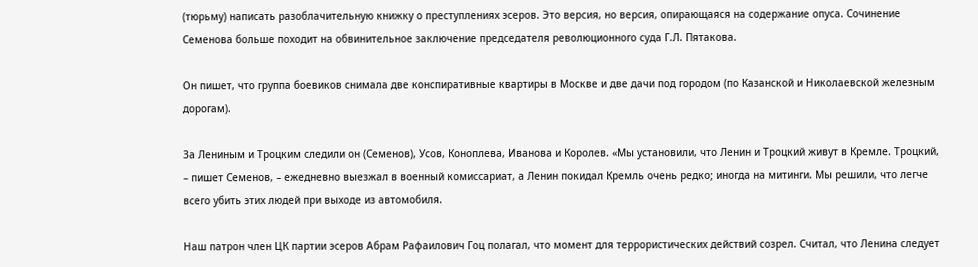(тюрьму) написать разоблачительную книжку о преступлениях эсеров. Это версия, но версия, опирающаяся на содержание опуса. Сочинение Семенова больше походит на обвинительное заключение председателя революционного суда Г.Л. Пятакова.

Он пишет, что группа боевиков снимала две конспиративные квартиры в Москве и две дачи под городом (по Казанской и Николаевской железным дорогам).

За Лениным и Троцким следили он (Семенов), Усов, Коноплева, Иванова и Королев. «Мы установили, что Ленин и Троцкий живут в Кремле. Троцкий, – пишет Семенов, – ежедневно выезжал в военный комиссариат, а Ленин покидал Кремль очень редко; иногда на митинги. Мы решили, что легче всего убить этих людей при выходе из автомобиля.

Наш патрон член ЦК партии эсеров Абрам Рафаилович Гоц полагал, что момент для террористических действий созрел. Считал, что Ленина следует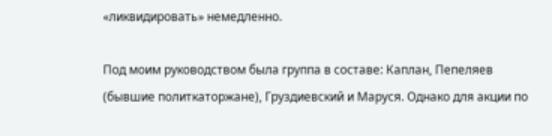«ликвидировать» немедленно.

Под моим руководством была группа в составе: Каплан, Пепеляев (бывшие политкаторжане), Груздиевский и Маруся. Однако для акции по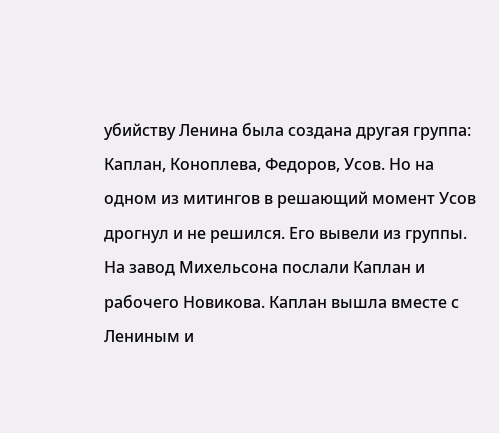убийству Ленина была создана другая группа: Каплан, Коноплева, Федоров, Усов. Но на одном из митингов в решающий момент Усов дрогнул и не решился. Его вывели из группы. На завод Михельсона послали Каплан и рабочего Новикова. Каплан вышла вместе с Лениным и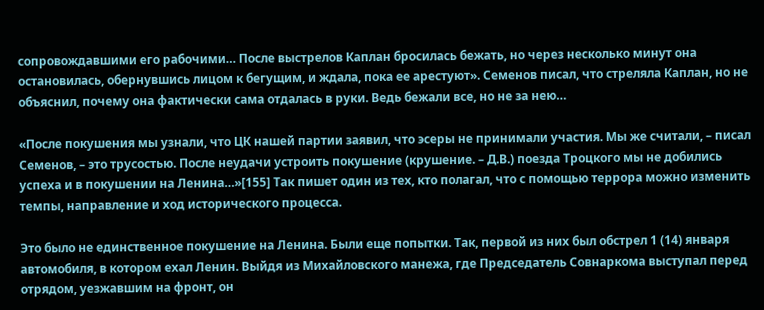сопровождавшими его рабочими… После выстрелов Каплан бросилась бежать, но через несколько минут она остановилась, обернувшись лицом к бегущим, и ждала, пока ее арестуют». Семенов писал, что стреляла Каплан, но не объяснил, почему она фактически сама отдалась в руки. Ведь бежали все, но не за нею…

«После покушения мы узнали, что ЦК нашей партии заявил, что эсеры не принимали участия. Мы же считали, – писал Семенов, – это трусостью. После неудачи устроить покушение (крушение. – Д.В.) поезда Троцкого мы не добились успеха и в покушении на Ленина…»[155] Так пишет один из тех, кто полагал, что с помощью террора можно изменить темпы, направление и ход исторического процесса.

Это было не единственное покушение на Ленина. Были еще попытки. Так, первой из них был обстрел 1 (14) января автомобиля, в котором ехал Ленин. Выйдя из Михайловского манежа, где Председатель Совнаркома выступал перед отрядом, уезжавшим на фронт, он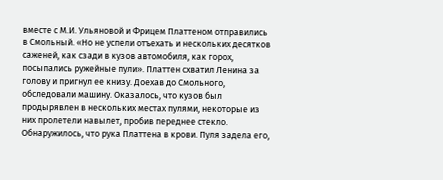вместе с М.И. Ульяновой и Фрицем Платтеном отправились в Смольный. «Но не успели отъехать и нескольких десятков саженей, как сзади в кузов автомобиля, как горох, посыпались ружейные пули». Платтен схватил Ленина за голову и пригнул ее книзу. Доехав до Смольного, обследовали машину. Оказалось, что кузов был продырявлен в нескольких местах пулями, некоторые из них пролетели навылет, пробив переднее стекло. Обнаружилось, что рука Платтена в крови. Пуля задела его,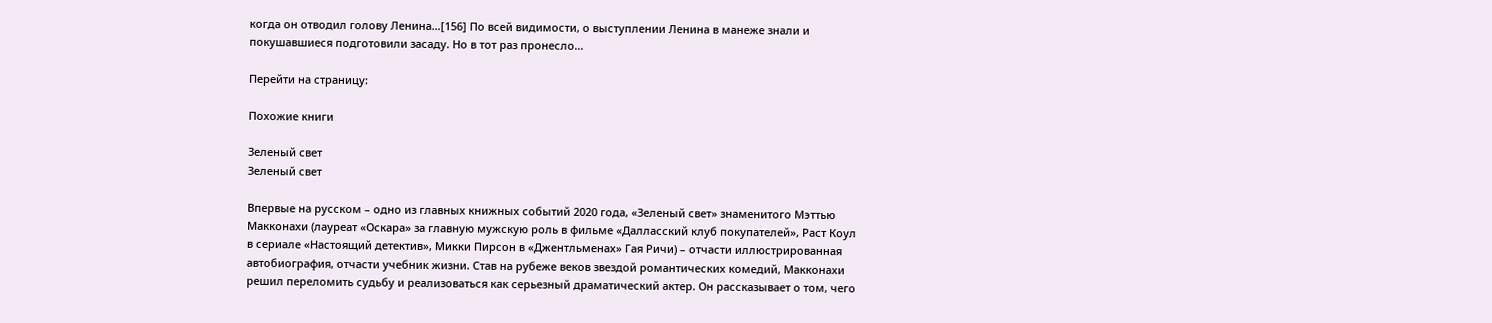когда он отводил голову Ленина…[156] По всей видимости, о выступлении Ленина в манеже знали и покушавшиеся подготовили засаду. Но в тот раз пронесло…

Перейти на страницу:

Похожие книги

Зеленый свет
Зеленый свет

Впервые на русском – одно из главных книжных событий 2020 года, «Зеленый свет» знаменитого Мэттью Макконахи (лауреат «Оскара» за главную мужскую роль в фильме «Далласский клуб покупателей», Раст Коул в сериале «Настоящий детектив», Микки Пирсон в «Джентльменах» Гая Ричи) – отчасти иллюстрированная автобиография, отчасти учебник жизни. Став на рубеже веков звездой романтических комедий, Макконахи решил переломить судьбу и реализоваться как серьезный драматический актер. Он рассказывает о том, чего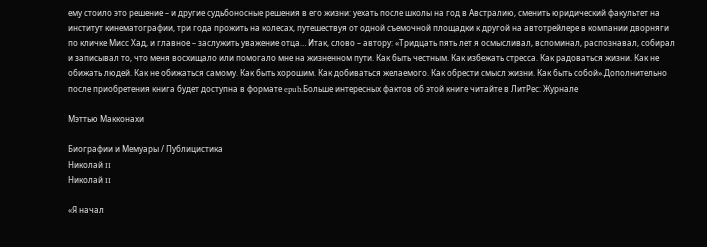ему стоило это решение – и другие судьбоносные решения в его жизни: уехать после школы на год в Австралию, сменить юридический факультет на институт кинематографии, три года прожить на колесах, путешествуя от одной съемочной площадки к другой на автотрейлере в компании дворняги по кличке Мисс Хад, и главное – заслужить уважение отца… Итак, слово – автору: «Тридцать пять лет я осмысливал, вспоминал, распознавал, собирал и записывал то, что меня восхищало или помогало мне на жизненном пути. Как быть честным. Как избежать стресса. Как радоваться жизни. Как не обижать людей. Как не обижаться самому. Как быть хорошим. Как добиваться желаемого. Как обрести смысл жизни. Как быть собой».Дополнительно после приобретения книга будет доступна в формате epub.Больше интересных фактов об этой книге читайте в ЛитРес: Журнале

Мэттью Макконахи

Биографии и Мемуары / Публицистика
Николай II
Николай II

«Я начал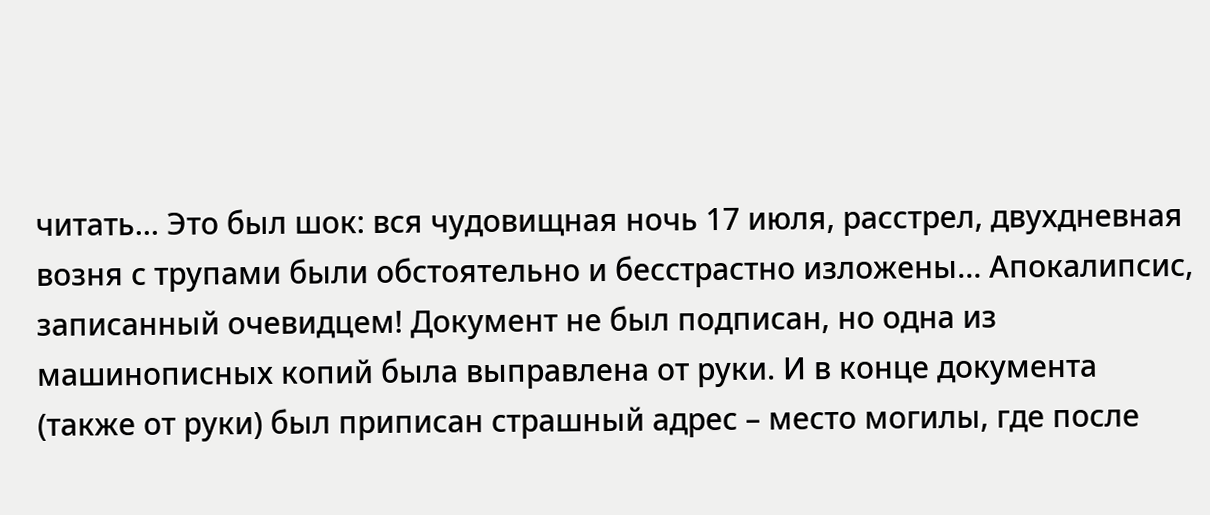читать… Это был шок: вся чудовищная ночь 17 июля, расстрел, двухдневная возня с трупами были обстоятельно и бесстрастно изложены… Апокалипсис, записанный очевидцем! Документ не был подписан, но одна из машинописных копий была выправлена от руки. И в конце документа (также от руки) был приписан страшный адрес – место могилы, где после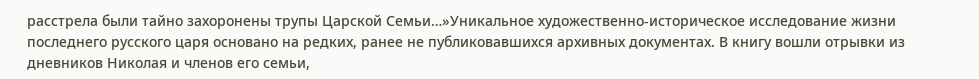расстрела были тайно захоронены трупы Царской Семьи…»Уникальное художественно-историческое исследование жизни последнего русского царя основано на редких, ранее не публиковавшихся архивных документах. В книгу вошли отрывки из дневников Николая и членов его семьи,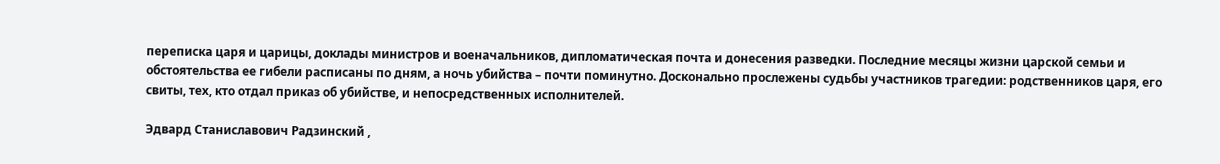переписка царя и царицы, доклады министров и военачальников, дипломатическая почта и донесения разведки. Последние месяцы жизни царской семьи и обстоятельства ее гибели расписаны по дням, а ночь убийства – почти поминутно. Досконально прослежены судьбы участников трагедии: родственников царя, его свиты, тех, кто отдал приказ об убийстве, и непосредственных исполнителей.

Эдвард Станиславович Радзинский ,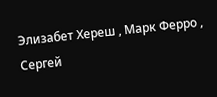Элизабет Хереш , Марк Ферро , Сергей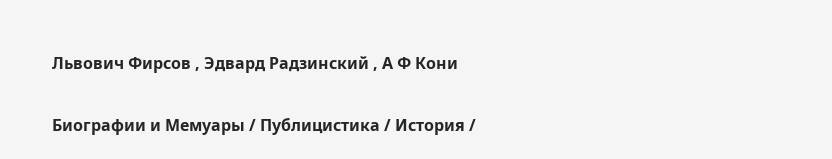Львович Фирсов , Эдвард Радзинский , А Ф Кони

Биографии и Мемуары / Публицистика / История /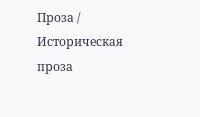Проза / Историческая проза